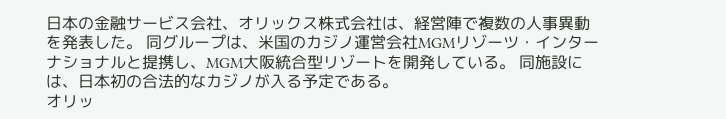日本の金融サービス会社、オリックス株式会社は、経営陣で複数の人事異動を発表した。 同グループは、米国のカジノ運営会社MGMリゾーツ・インターナショナルと提携し、MGM大阪統合型リゾートを開発している。 同施設には、日本初の合法的なカジノが入る予定である。
オリッ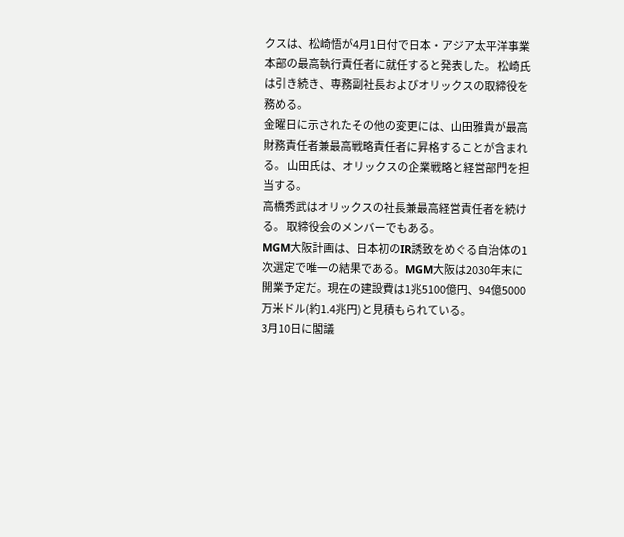クスは、松崎悟が4月1日付で日本・アジア太平洋事業本部の最高執行責任者に就任すると発表した。 松崎氏は引き続き、専務副社長およびオリックスの取締役を務める。
金曜日に示されたその他の変更には、山田雅貴が最高財務責任者兼最高戦略責任者に昇格することが含まれる。 山田氏は、オリックスの企業戦略と経営部門を担当する。
高橋秀武はオリックスの社長兼最高経営責任者を続ける。 取締役会のメンバーでもある。
MGM大阪計画は、日本初のIR誘致をめぐる自治体の1次選定で唯一の結果である。MGM大阪は2030年末に開業予定だ。現在の建設費は1兆5100億円、94億5000万米ドル(約1.4兆円)と見積もられている。
3月10日に閣議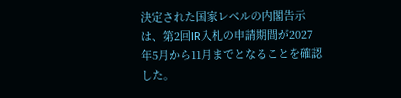決定された国家レベルの内閣告示は、第2回IR入札の申請期間が2027年5月から11月までとなることを確認した。